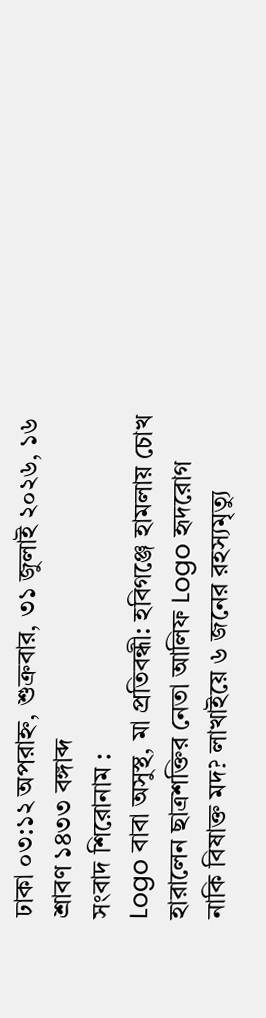ঢাকা ০৩:১২ অপরাহ্ন, শুক্রবার, ৩১ জুলাই ২০২৬, ১৬ শ্রাবণ ১৪৩৩ বঙ্গাব্দ
সংবাদ শিরোনাম :
Logo বাবা অসুস্থ, মা প্রতিবন্ধী: হবিগঞ্জে হামলায় চোখ হারালেন ছাত্রশক্তির নেতা আলিফ Logo হৃদরোগ নাকি বিষাক্ত মদ? লাখাইয়ে ৬ জনের রহস্যমৃত্যু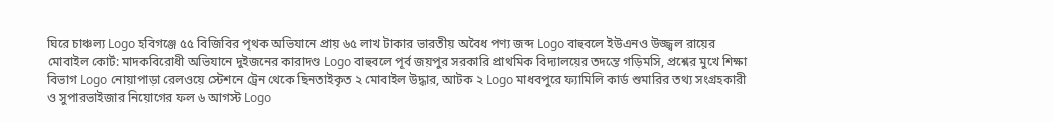ঘিরে চাঞ্চল্য Logo হবিগঞ্জে ৫৫ বিজিবির পৃথক অভিযানে প্রায় ৬৫ লাখ টাকার ভারতীয় অবৈধ পণ্য জব্দ Logo বাহুবলে ইউএনও উজ্জ্বল রায়ের মোবাইল কোর্ট: মাদকবিরোধী অভিযানে দুইজনের কারাদণ্ড Logo বাহুবলে পূর্ব জয়পুর সরকারি প্রাথমিক বিদ্যালয়ের তদন্তে গড়িমসি, প্রশ্নের মুখে শিক্ষা বিভাগ Logo নোয়াপাড়া রেলওয়ে স্টেশনে ট্রেন থেকে ছিনতাইকৃত ২ মোবাইল উদ্ধার, আটক ২ Logo মাধবপুরে ফ্যামিলি কার্ড শুমারির তথ্য সংগ্রহকারী ও সুপারভাইজার নিয়োগের ফল ৬ আগস্ট Logo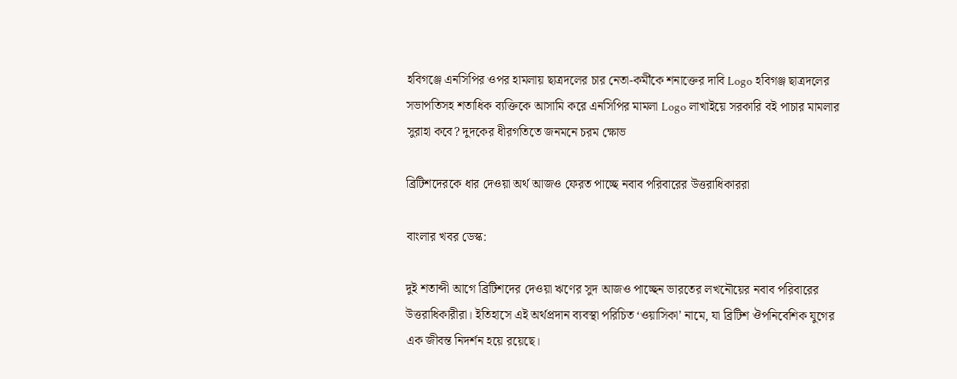হবিগঞ্জে এনসিপির ওপর হামলায় ছাত্রদলের চার নেতা-কর্মীকে শনাক্তের দাবি Logo হবিগঞ্জ ছাত্রদলের সভাপতিসহ শতাধিক ব্যক্তিকে আসামি করে এনসিপির মামলা Logo লাখাইয়ে সরকারি বই পাচার মামলার সুরাহা কবে? দুদকের ধীরগতিতে জনমনে চরম ক্ষোভ

ব্রিটিশদেরকে ধার দেওয়া অর্থ আজও ফেরত পাচ্ছে নবাব পরিবারের উত্তরাধিকাররা

বাংলার খবর ডেস্ক:

দুই শতাব্দী আগে ব্রিটিশদের দেওয়া ঋণের সুদ আজও পাচ্ছেন ভারতের লখনৌয়ের নবাব পরিবারের উত্তরাধিকারীরা। ইতিহাসে এই অর্থপ্রদান ব্যবস্থা পরিচিত ‘ওয়াসিকা’ নামে, যা ব্রিটিশ ঔপনিবেশিক যুগের এক জীবন্ত নিদর্শন হয়ে রয়েছে।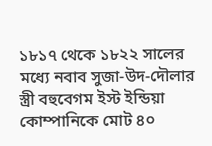১৮১৭ থেকে ১৮২২ সালের মধ্যে নবাব সুজা-উদ-দৌলার স্ত্রী বহুবেগম ইস্ট ইন্ডিয়া কোম্পানিকে মোট ৪০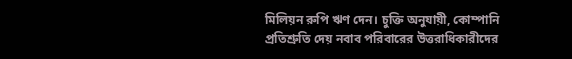মিলিয়ন রুপি ঋণ দেন। চুক্তি অনুযায়ী, কোম্পানি প্রতিশ্রুতি দেয় নবাব পরিবারের উত্তরাধিকারীদের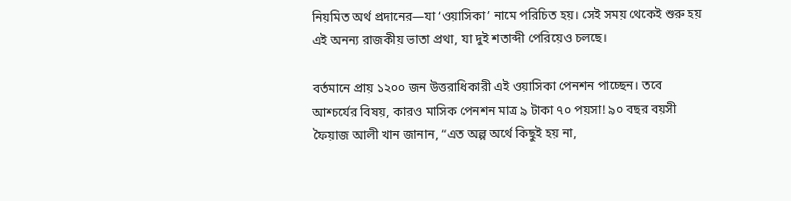নিয়মিত অর্থ প্রদানের—যা ‘ওয়াসিকা’ নামে পরিচিত হয়। সেই সময় থেকেই শুরু হয় এই অনন্য রাজকীয় ভাতা প্রথা, যা দুই শতাব্দী পেরিয়েও চলছে।

বর্তমানে প্রায় ১২০০ জন উত্তরাধিকারী এই ওয়াসিকা পেনশন পাচ্ছেন। তবে আশ্চর্যের বিষয়, কারও মাসিক পেনশন মাত্র ৯ টাকা ৭০ পয়সা! ৯০ বছর বয়সী ফৈয়াজ আলী খান জানান, “এত অল্প অর্থে কিছুই হয় না,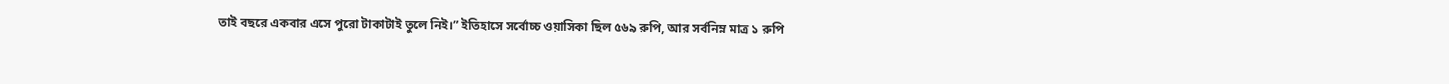তাই বছরে একবার এসে পুরো টাকাটাই তুলে নিই।” ইতিহাসে সর্বোচ্চ ওয়াসিকা ছিল ৫৬৯ রুপি, আর সর্বনিম্ন মাত্র ১ রুপি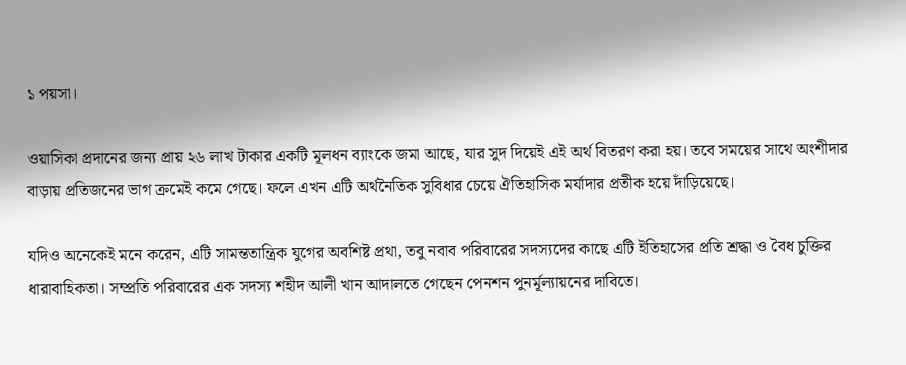১ পয়সা।

ওয়াসিকা প্রদানের জন্য প্রায় ২৬ লাখ টাকার একটি মূলধন ব্যাংকে জমা আছে, যার সুদ দিয়েই এই অর্থ বিতরণ করা হয়। তবে সময়ের সাথে অংশীদার বাড়ায় প্রতিজনের ভাগ ক্রমেই কমে গেছে। ফলে এখন এটি অর্থনৈতিক সুবিধার চেয়ে ঐতিহাসিক মর্যাদার প্রতীক হয়ে দাঁড়িয়েছে।

যদিও অনেকেই মনে করেন, এটি সামন্ততান্ত্রিক যুগের অবশিষ্ট প্রথা, তবু নবাব পরিবারের সদস্যদের কাছে এটি ইতিহাসের প্রতি শ্রদ্ধা ও বৈধ চুক্তির ধারাবাহিকতা। সম্প্রতি পরিবারের এক সদস্য শহীদ আলী খান আদালতে গেছেন পেনশন পুনর্মূল্যায়নের দাবিতে।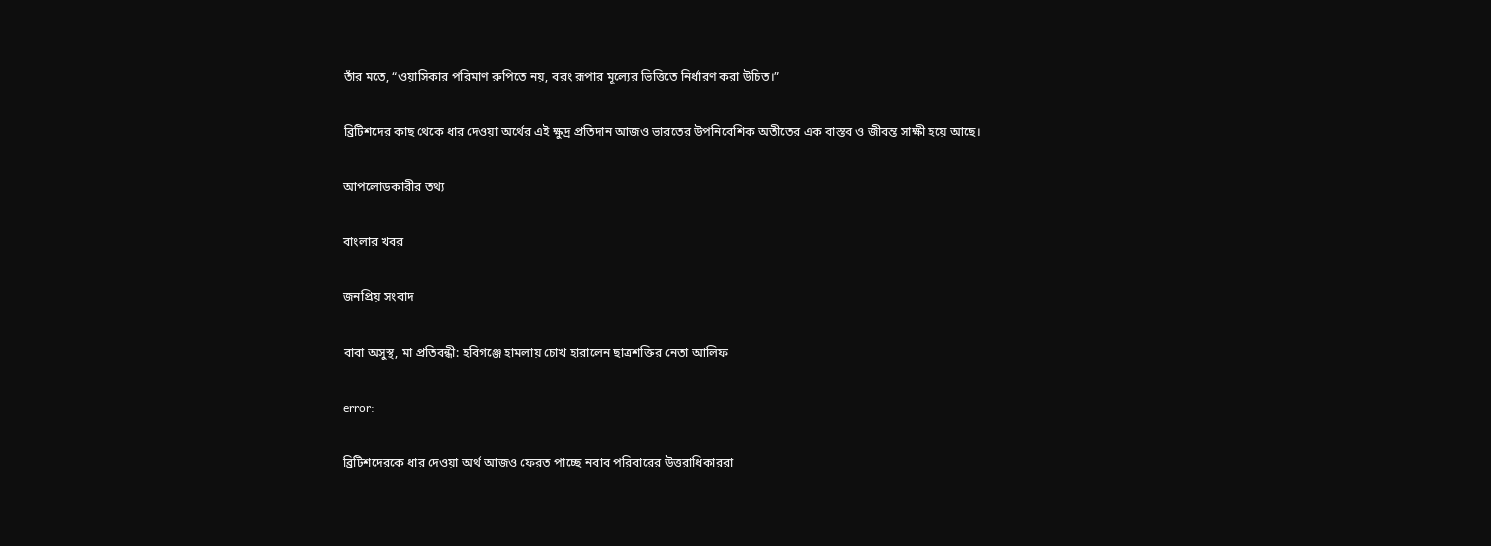তাঁর মতে, “ওয়াসিকার পরিমাণ রুপিতে নয়, বরং রূপার মূল্যের ভিত্তিতে নির্ধারণ করা উচিত।”

ব্রিটিশদের কাছ থেকে ধার দেওয়া অর্থের এই ক্ষুদ্র প্রতিদান আজও ভারতের উপনিবেশিক অতীতের এক বাস্তব ও জীবন্ত সাক্ষী হয়ে আছে।

আপলোডকারীর তথ্য

বাংলার খবর

জনপ্রিয় সংবাদ

বাবা অসুস্থ, মা প্রতিবন্ধী: হবিগঞ্জে হামলায় চোখ হারালেন ছাত্রশক্তির নেতা আলিফ

error:

ব্রিটিশদেরকে ধার দেওয়া অর্থ আজও ফেরত পাচ্ছে নবাব পরিবারের উত্তরাধিকাররা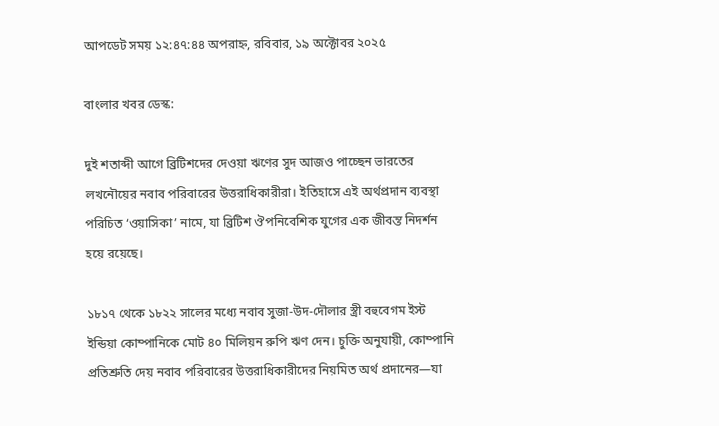আপডেট সময় ১২:৪৭:৪৪ অপরাহ্ন, রবিবার, ১৯ অক্টোবর ২০২৫

বাংলার খবর ডেস্ক:

দুই শতাব্দী আগে ব্রিটিশদের দেওয়া ঋণের সুদ আজও পাচ্ছেন ভারতের লখনৌয়ের নবাব পরিবারের উত্তরাধিকারীরা। ইতিহাসে এই অর্থপ্রদান ব্যবস্থা পরিচিত ‘ওয়াসিকা’ নামে, যা ব্রিটিশ ঔপনিবেশিক যুগের এক জীবন্ত নিদর্শন হয়ে রয়েছে।

১৮১৭ থেকে ১৮২২ সালের মধ্যে নবাব সুজা-উদ-দৌলার স্ত্রী বহুবেগম ইস্ট ইন্ডিয়া কোম্পানিকে মোট ৪০ মিলিয়ন রুপি ঋণ দেন। চুক্তি অনুযায়ী, কোম্পানি প্রতিশ্রুতি দেয় নবাব পরিবারের উত্তরাধিকারীদের নিয়মিত অর্থ প্রদানের—যা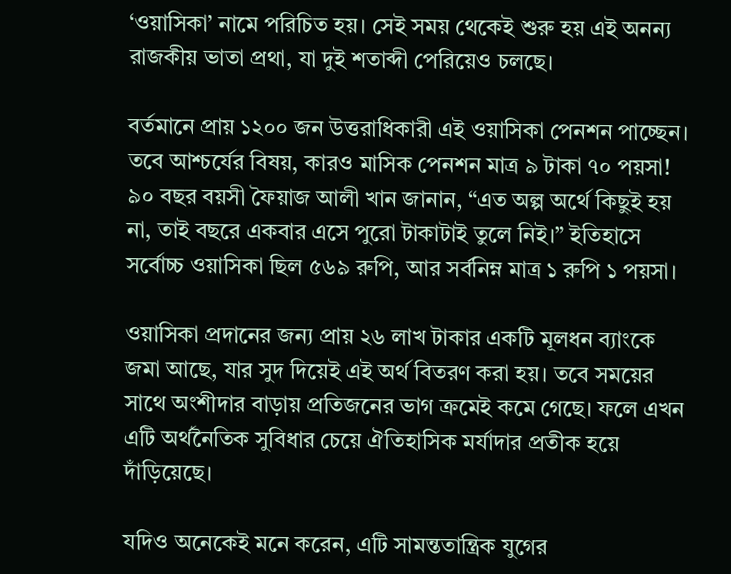‘ওয়াসিকা’ নামে পরিচিত হয়। সেই সময় থেকেই শুরু হয় এই অনন্য রাজকীয় ভাতা প্রথা, যা দুই শতাব্দী পেরিয়েও চলছে।

বর্তমানে প্রায় ১২০০ জন উত্তরাধিকারী এই ওয়াসিকা পেনশন পাচ্ছেন। তবে আশ্চর্যের বিষয়, কারও মাসিক পেনশন মাত্র ৯ টাকা ৭০ পয়সা! ৯০ বছর বয়সী ফৈয়াজ আলী খান জানান, “এত অল্প অর্থে কিছুই হয় না, তাই বছরে একবার এসে পুরো টাকাটাই তুলে নিই।” ইতিহাসে সর্বোচ্চ ওয়াসিকা ছিল ৫৬৯ রুপি, আর সর্বনিম্ন মাত্র ১ রুপি ১ পয়সা।

ওয়াসিকা প্রদানের জন্য প্রায় ২৬ লাখ টাকার একটি মূলধন ব্যাংকে জমা আছে, যার সুদ দিয়েই এই অর্থ বিতরণ করা হয়। তবে সময়ের সাথে অংশীদার বাড়ায় প্রতিজনের ভাগ ক্রমেই কমে গেছে। ফলে এখন এটি অর্থনৈতিক সুবিধার চেয়ে ঐতিহাসিক মর্যাদার প্রতীক হয়ে দাঁড়িয়েছে।

যদিও অনেকেই মনে করেন, এটি সামন্ততান্ত্রিক যুগের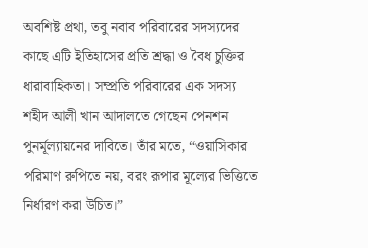অবশিষ্ট প্রথা, তবু নবাব পরিবারের সদস্যদের কাছে এটি ইতিহাসের প্রতি শ্রদ্ধা ও বৈধ চুক্তির ধারাবাহিকতা। সম্প্রতি পরিবারের এক সদস্য শহীদ আলী খান আদালতে গেছেন পেনশন পুনর্মূল্যায়নের দাবিতে। তাঁর মতে, “ওয়াসিকার পরিমাণ রুপিতে নয়, বরং রূপার মূল্যের ভিত্তিতে নির্ধারণ করা উচিত।”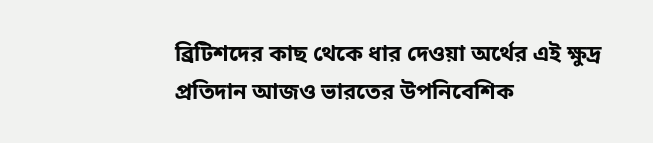ব্রিটিশদের কাছ থেকে ধার দেওয়া অর্থের এই ক্ষুদ্র প্রতিদান আজও ভারতের উপনিবেশিক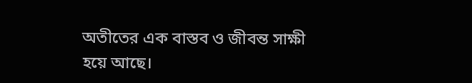অতীতের এক বাস্তব ও জীবন্ত সাক্ষী হয়ে আছে।